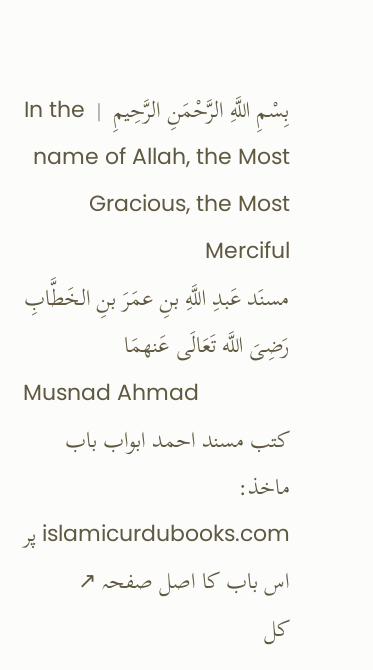بِسْمِ اللَّهِ الرَّحْمَنِ الرَّحِيمِ  |  In the name of Allah, the Most Gracious, the Most Merciful
مسنَد عَبدِ اللَّهِ بنِ عمَرَ بنِ الخَطَّابِ رَضِیَ اللَّه تَعَالَى عَنهمَا
Musnad Ahmad
کتب مسند احمد ابواب باب
ماخذ: islamicurdubooks.com پر اس باب کا اصل صفحہ ↗
کل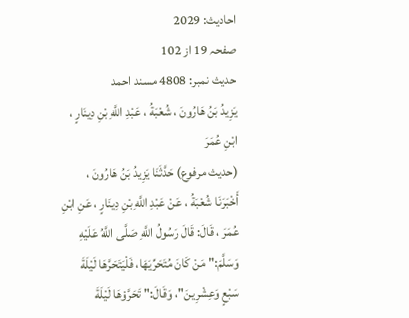احادیث: 2029
صفحہ 19 از 102
حدیث نمبر: 4808 مسند احمد
يَزِيدُ بَنُ هَارُونَ ، شُعْبَةُ ، عَبْدِ اللَّهِ بْنِ دِينَارٍ ، ابْنِ عُمَرَ
(حديث مرفوع) حَدَّثَنَا يَزِيدُ بَنُ هَارُونَ ، أَخْبَرَنَا شُعْبَةُ ، عَنْ عَبْدِ اللَّهِ بْنِ دِينَارٍ ، عَنِ ابْنِ عُمَرَ ، قَالَ: قَالَ رَسُولُ اللَّهِ صَلَّى اللَّهُ عَلَيْهِ وَسَلَّمَ:" مَنْ كَانَ مُتَحَرِّيَهَا، فَلْيَتَحَرَّهَا لَيْلَةَ سَبْعٍ وَعِشْرِينَ"، وَقَالَ:" تَحَرَّوْهَا لَيْلَةَ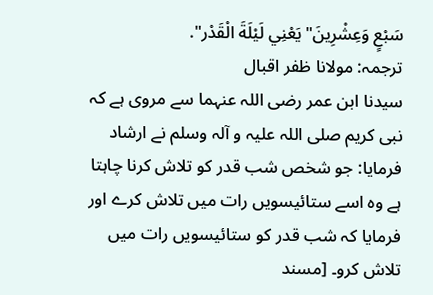سَبْعٍ وَعِشْرِينَ" يَعْنِي لَيْلَةَ الْقَدْر".
ترجمہ: مولانا ظفر اقبال
سیدنا ابن عمر رضی اللہ عنہما سے مروی ہے کہ نبی کریم صلی اللہ علیہ و آلہ وسلم نے ارشاد فرمایا: جو شخص شب قدر کو تلاش کرنا چاہتا ہے وہ اسے ستائیسویں رات میں تلاش کرے اور فرمایا کہ شب قدر کو ستائیسویں رات میں تلاش کرو۔ [مسند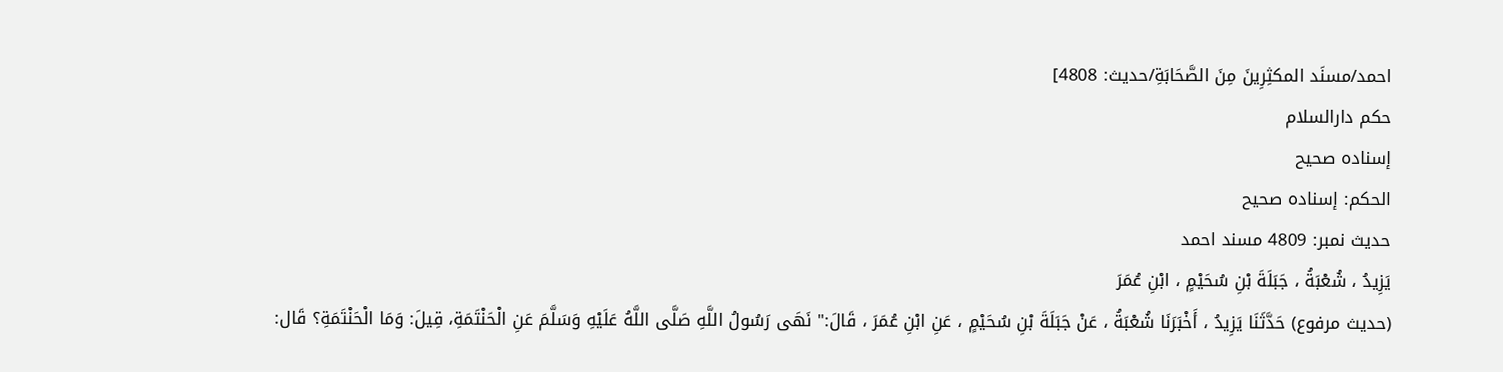احمد/مسنَد المكثِرِینَ مِنَ الصَّحَابَةِ/حدیث: 4808]
حکم دارالسلام
إسناده صحيح
الحكم: إسناده صحيح
حدیث نمبر: 4809 مسند احمد
يَزِيدُ ، شُعْبَةُ ، جَبَلَةَ بْنِ سُحَيْمٍ ، ابْنِ عُمَرَ
(حديث مرفوع) حَدَّثَنَا يَزِيدُ ، أَخْبَرَنَا شُعْبَةُ ، عَنْ جَبَلَةَ بْنِ سُحَيْمٍ ، عَنِ ابْنِ عُمَرَ ، قَالَ:" نَهَى رَسُولُ اللَّهِ صَلَّى اللَّهُ عَلَيْهِ وَسَلَّمَ عَنِ الْحَنْتَمَةِ، قِيلَ: وَمَا الْحَنْتَمَةِ؟ قَال: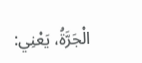الْجَرَّةُ، يَعْنِي: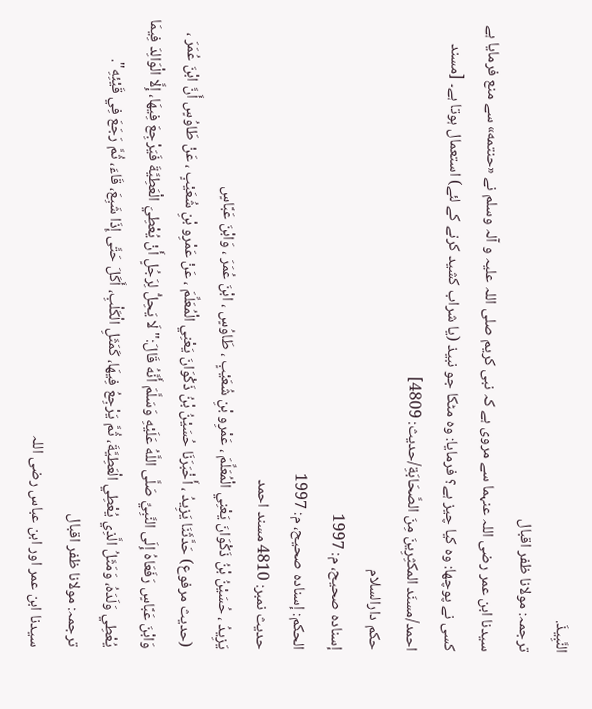النَّبِيذَ.
ترجمہ: مولانا ظفر اقبال
سیدنا ابن عمر رضی اللہ عنہما سے مروی ہے کہ نبی کریم صلی اللہ علیہ و آلہ وسلم نے «حنتمه» سے منع فرمایا ہے کسی نے پوچھا: وہ کیا چیز ہے؟ فرمایا: وہ مٹکا جو نبیذ (یا شراب کشید کرنے کے لئے) استعمال ہوتا ہے۔ [مسند احمد/مسنَد المكثِرِینَ مِنَ الصَّحَابَةِ/حدیث: 4809]
حکم دارالسلام
إسناده صحيح، م: 1997
الحكم: إسناده صحيح، م: 1997
حدیث نمبر: 4810 مسند احمد
يَزِيدُ ، حُسَيْنُ بْنُ ذَكْوَانَ يَعْنِي الْمُعَلِّمَ ، عَمْرِو بْنِ شُعَيْبٍ ، طَاوُسٍ ، ابْنَ عُمَرَ ، وَابْنَ عَبَّاسٍ
(حديث مرفوع) حَدَّثَنَا يَزِيدُ ، أَخْبَرَنَا حُسَيْنُ بْنُ ذَكْوَانَ يَعْنِي الْمُعَلِّمَ ، عَنْ عَمْرِو بْنِ شُعَيْبٍ ، عَنْ طَاوُسٍ أَنَّ ابْنَ عُمَرَ ، وَابْنَ عَبَّاسٍ رَفَعَاهُ إِلَى النَّبِيِّ صَلَّى اللَّهُ عَلَيْهِ وَسَلَّمَ أَنَّهُ قَالَ:" لَا يَحِلُّ لِرَجُلٍ أَنْ يُعْطِيَ الْعَطِيَّةَ فَيَرْجِعَ فِيهَا، إِلَّا الْوَالِدَ فِيمَا يُعْطِي وَلَدَهُ، وَمَثَلُ الَّذِي يُعْطِي الْعَطِيَّةَ، ثُمَّ يَرْجِعُ فِيهَا، كَمَثَلِ الْكَلْبِ، أَكَلَ حَتَّى إِذَا شَبِعَ، قَاءَ، ثُمَّ رَجَعَ فِي قَيْئِهِ".
ترجمہ: مولانا ظفر اقبال
سیدنا ابن عمر اور ابن عباس رضی اللہ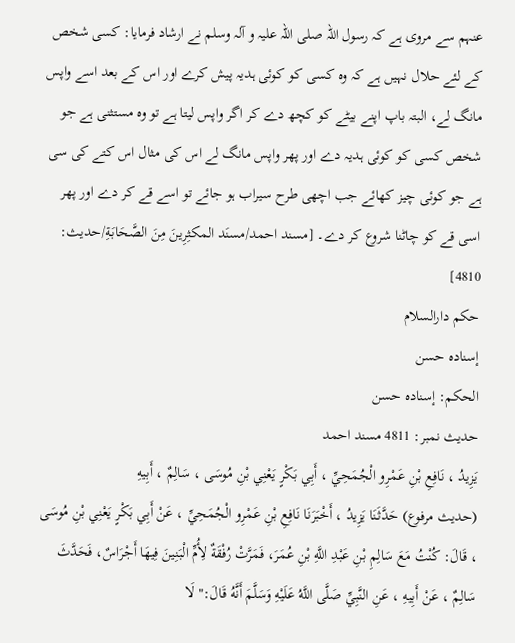عنہم سے مروی ہے کہ رسول اللہ صلی اللہ علیہ و آلہ وسلم نے ارشاد فرمایا: کسی شخص کے لئے حلال نہیں ہے کہ وہ کسی کو کوئی ہدیہ پیش کرے اور اس کے بعد اسے واپس مانگ لے، البتہ باپ اپنے بیٹے کو کچھ دے کر اگر واپس لیتا ہے تو وہ مستثنی ہے جو شخص کسی کو کوئی ہدیہ دے اور پھر واپس مانگ لے اس کی مثال اس کتے کی سی ہے جو کوئی چیز کھائے جب اچھی طرح سیراب ہو جائے تو اسے قے کر دے اور پھر اسی قے کو چاٹنا شروع کر دے۔ [مسند احمد/مسنَد المكثِرِینَ مِنَ الصَّحَابَةِ/حدیث: 4810]
حکم دارالسلام
إسناده حسن
الحكم: إسناده حسن
حدیث نمبر: 4811 مسند احمد
يَزِيدُ ، نَافِعِ بْنِ عَمْرِو الْجُمَحِيِّ ، أَبِي بَكْرٍ يَعْنِي بْنِ مُوسَى ، سَالِمٌ ، أَبِيهِ
(حديث مرفوع) حَدَّثَنَا يَزِيدُ ، أَخْبَرَنَا نَافِعِ بْنِ عَمْرِو الْجُمَحِيِّ ، عَنْ أَبِي بَكْرٍ يَعْنِي بْنِ مُوسَى ، قَالَ: كُنْتُ مَعَ سَالِمِ بْنِ عَبْدِ اللَّهِ بْنِ عُمَرَ، فَمَرَّتْ رُفْقَةٌ لِأُمِّ الْبَنِينَ فِيهَا أَجْرَاسٌ، فَحَدَّثَ سَالِمٌ ، عَنْ أَبِيهِ ، عَنِ النَّبِيِّ صَلَّى اللَّهُ عَلَيْهِ وَسَلَّمَ أَنَّهُ قَالَ:" لَا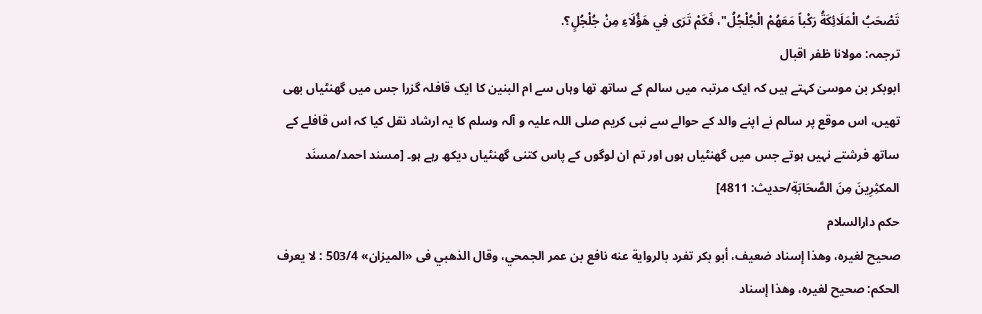تَصْحَبُ الْمَلَائِكَةُ رَكْباً مَعَهُمْ الْجُلْجُلُ"، فَكَمْ تَرَى فِي هَؤُلَاءِ مِنْ جُلْجُلٍ؟.
ترجمہ: مولانا ظفر اقبال
ابوبکر بن موسیٰ کہتے ہیں کہ ایک مرتبہ میں سالم کے ساتھ تھا وہاں سے ام البنین کا ایک قافلہ گزرا جس میں گھنٹیاں بھی تھیں، اس موقع پر سالم نے اپنے والد کے حوالے سے نبی کریم صلی اللہ علیہ و آلہ وسلم کا یہ ارشاد نقل کیا کہ اس قافلے کے ساتھ فرشتے نہیں ہوتے جس میں گھنٹیاں ہوں اور تم ان لوگوں کے پاس کتنی گھنٹیاں دیکھ رہے ہو۔ [مسند احمد/مسنَد المكثِرِینَ مِنَ الصَّحَابَةِ/حدیث: 4811]
حکم دارالسلام
صحيح لغيره، وهذا إسناد ضعيف، أبو بكر تفرد بالرواية عنه نافع بن عمر الجمحي، وقال الذهبي فى «الميزان» 503/4 : لا يعرف
الحكم: صحيح لغيره، وهذا إسناد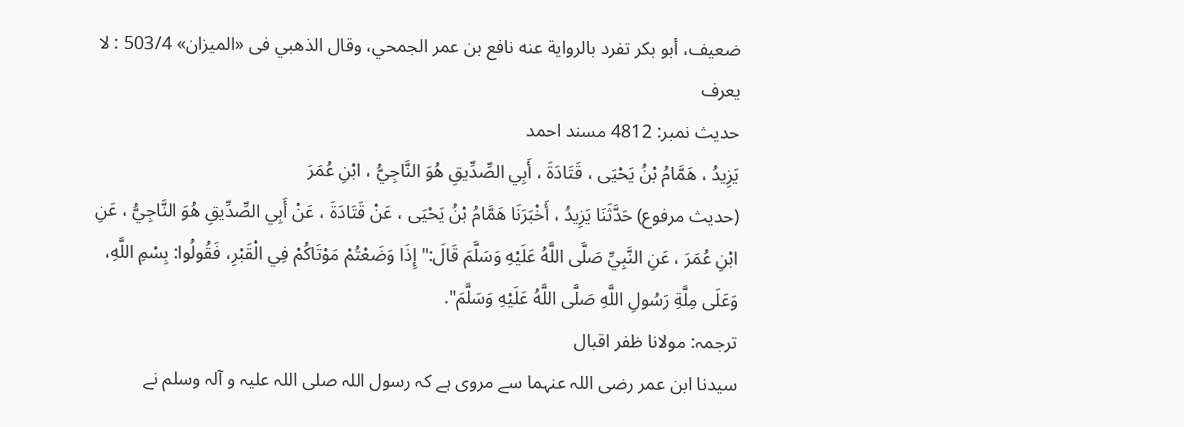ضعيف، أبو بكر تفرد بالرواية عنه نافع بن عمر الجمحي، وقال الذهبي فى «الميزان» 503/4 : لا يعرف
حدیث نمبر: 4812 مسند احمد
يَزِيدُ ، هَمَّامُ بْنُ يَحْيَى ، قَتَادَةَ ، أَبِي الصِّدِّيقِ هُوَ النَّاجِيُّ ، ابْنِ عُمَرَ
(حديث مرفوع) حَدَّثَنَا يَزِيدُ ، أَخْبَرَنَا هَمَّامُ بْنُ يَحْيَى ، عَنْ قَتَادَةَ ، عَنْ أَبِي الصِّدِّيقِ هُوَ النَّاجِيُّ ، عَنِ ابْنِ عُمَرَ ، عَنِ النَّبِيِّ صَلَّى اللَّهُ عَلَيْهِ وَسَلَّمَ قَالَ:" إِذَا وَضَعْتُمْ مَوْتَاكُمْ فِي الْقَبْرِ، فَقُولُوا: بِسْمِ اللَّهِ، وَعَلَى مِلَّةِ رَسُولِ اللَّهِ صَلَّى اللَّهُ عَلَيْهِ وَسَلَّمَ".
ترجمہ: مولانا ظفر اقبال
سیدنا ابن عمر رضی اللہ عنہما سے مروی ہے کہ رسول اللہ صلی اللہ علیہ و آلہ وسلم نے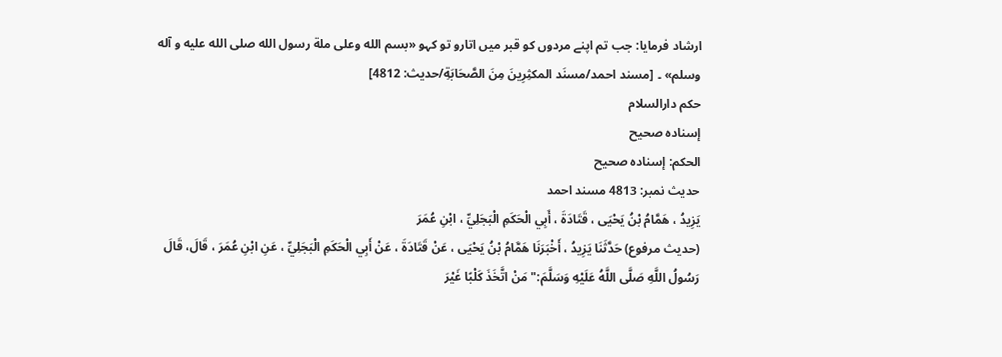ارشاد فرمایا: جب تم اپنے مردوں کو قبر میں اتارو تو کہو «بسم الله وعلى ملة رسول الله صلى الله عليه و آله وسلم» ۔ [مسند احمد/مسنَد المكثِرِینَ مِنَ الصَّحَابَةِ/حدیث: 4812]
حکم دارالسلام
إسناده صحيح
الحكم: إسناده صحيح
حدیث نمبر: 4813 مسند احمد
يَزِيدُ ، هَمَّامُ بْنُ يَحْيَى ، قَتَادَةَ ، أَبِي الْحَكَمِ الْبَجَلِيِّ ، ابْنِ عُمَرَ
(حديث مرفوع) حَدَّثَنَا يَزِيدُ ، أَخْبَرَنَا هَمَّامُ بْنُ يَحْيَى ، عَنْ قَتَادَةَ ، عَنْ أَبِي الْحَكَمِ الْبَجَلِيِّ ، عَنِ ابْنِ عُمَرَ ، قَالَ، قَالَ رَسُولُ اللَّهِ صَلَّى اللَّهُ عَلَيْهِ وَسَلَّمَ:" مَنْ اتَّخَذَ كَلْبًا غَيْرَ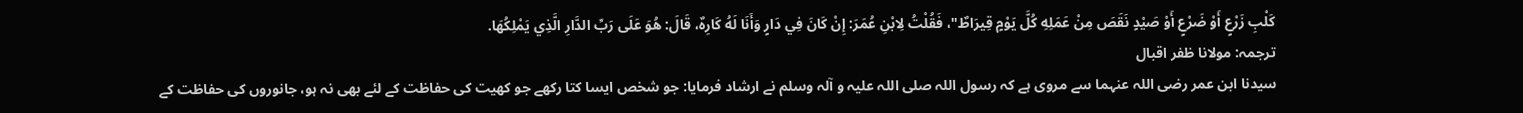كَلْبِ زَرْعٍ أَوْ ضَرْعٍ أَوْ صَيْدٍ نَقَصَ مِنْ عَمَلِهِ كُلَّ يَوْمٍ قِيرَاطٌ"، فَقُلْتُ لِابْنِ عُمَرَ: إِنْ كَانَ فِي دَارٍ وَأَنَا لَهُ كَارِهٌ، قَالَ: هُوَ عَلَى رَبِّ الدَّارِ الَّذِي يَمْلِكُهَا.
ترجمہ: مولانا ظفر اقبال
سیدنا ابن عمر رضی اللہ عنہما سے مروی ہے کہ رسول اللہ صلی اللہ علیہ و آلہ وسلم نے ارشاد فرمایا: جو شخص ایسا کتا رکھے جو کھیت کی حفاظت کے لئے بھی نہ ہو، جانوروں کی حفاظت کے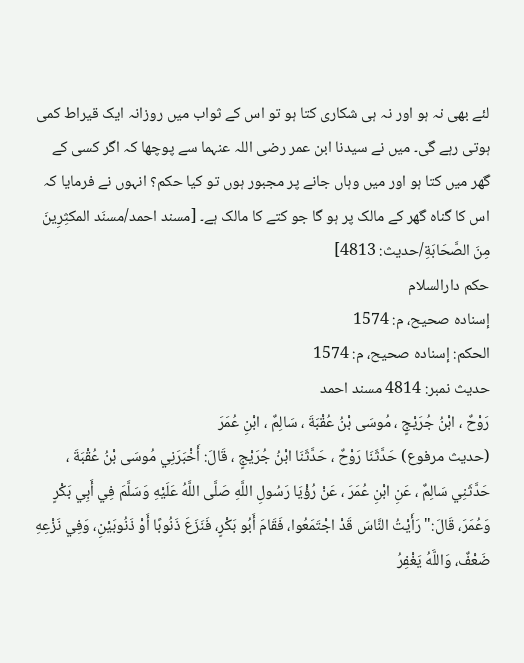لئے بھی نہ ہو اور نہ ہی شکاری کتا ہو تو اس کے ثواب میں روزانہ ایک قیراط کمی ہوتی رہے گی۔ میں نے سیدنا ابن عمر رضی اللہ عنہما سے پوچھا کہ اگر کسی کے گھر میں کتا ہو اور میں وہاں جانے پر مجبور ہوں تو کیا حکم؟ انہوں نے فرمایا کہ اس کا گناہ گھر کے مالک پر ہو گا جو کتے کا مالک ہے۔ [مسند احمد/مسنَد المكثِرِینَ مِنَ الصَّحَابَةِ/حدیث: 4813]
حکم دارالسلام
إسناده صحيح، م: 1574
الحكم: إسناده صحيح، م: 1574
حدیث نمبر: 4814 مسند احمد
رَوْحٌ ، ابْنُ جُرَيْجٍ ، مُوسَى بْنُ عُقْبَةَ ، سَالِمٌ ، ابْنِ عُمَرَ
(حديث مرفوع) حَدَّثَنَا رَوْحٌ ، حَدَّثَنَا ابْنُ جُرَيْجٍ ، قَالَ: أَخْبَرَنِي مُوسَى بْنُ عُقْبَةَ ، حَدَّثَنِي سَالِمٌ ، عَنِ ابْنِ عُمَرَ ، عَنْ رُؤْيَا رَسُولِ اللَّهِ صَلَّى اللَّهُ عَلَيْهِ وَسَلَّمَ فِي أَبِي بَكْرٍ وَعُمَرَ، قَالَ:" رَأَيْتُ النَّاسَ قَدْ اجْتَمَعُوا، فَقَامَ أَبُو بَكْرٍ، فَنَزَعَ ذَنُوبًا أَوْ ذَنُوبَيْنِ، وَفِي نَزْعِهِ ضَعْفٌ، وَاللَّهُ يَغْفِرُ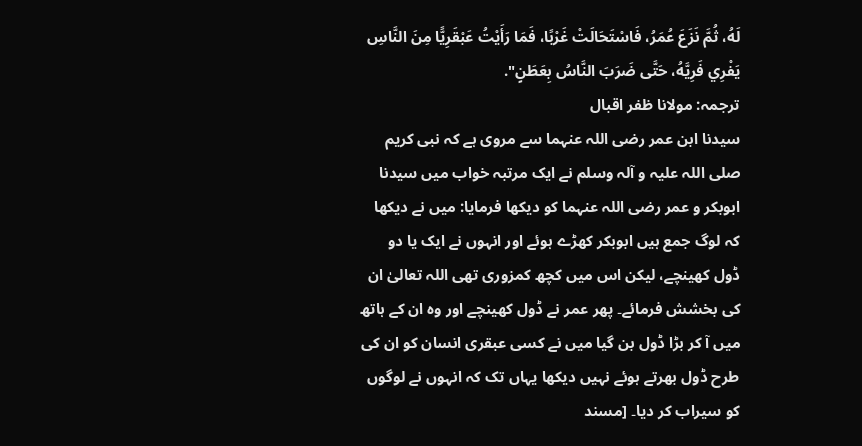لَهُ، ثُمَّ نَزَعَ عُمَرُ، فَاسْتَحَالَتْ غَرْبًا، فَمَا رَأَيْتُ عَبْقَرِيًّا مِنَ النَّاسِ يَفْرِي فَرِيَّهُ، حَتَّى ضَرَبَ النَّاسُ بِعَطَنٍ".
ترجمہ: مولانا ظفر اقبال
سیدنا ابن عمر رضی اللہ عنہما سے مروی ہے کہ نبی کریم صلی اللہ علیہ و آلہ وسلم نے ایک مرتبہ خواب میں سیدنا ابوبکر و عمر رضی اللہ عنہما کو دیکھا فرمایا: میں نے دیکھا کہ لوگ جمع ہیں ابوبکر کھڑے ہوئے اور انہوں نے ایک یا دو ڈول کھینچے، لیکن اس میں کچھ کمزوری تھی اللہ تعالیٰ ان کی بخشش فرمائے۔ پھر عمر نے ڈول کھینچے اور وہ ان کے ہاتھ میں آ کر بڑا ڈول بن گیا میں نے کسی عبقری انسان کو ان کی طرح ڈول بھرتے ہوئے نہیں دیکھا یہاں تک کہ انہوں نے لوگوں کو سیراب کر دیا۔ [مسند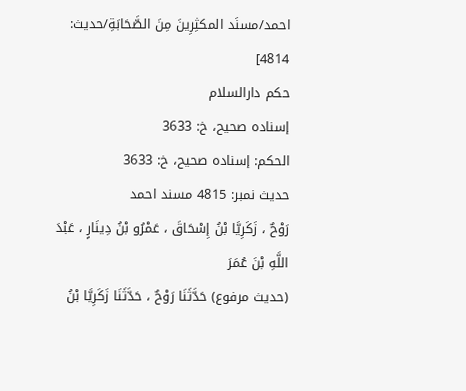احمد/مسنَد المكثِرِینَ مِنَ الصَّحَابَةِ/حدیث: 4814]
حکم دارالسلام
إسناده صحيح، خ: 3633
الحكم: إسناده صحيح، خ: 3633
حدیث نمبر: 4815 مسند احمد
رَوْحٌ ، زَكَرِيَّا بْنُ إِسْحَاقَ ، عَمْرُو بْنُ دِينَارٍ ، عَبْدَ اللَّهِ بْنَ عُمَرَ
(حديث مرفوع) حَدَّثَنَا رَوْحٌ ، حَدَّثَنَا زَكَرِيَّا بْنُ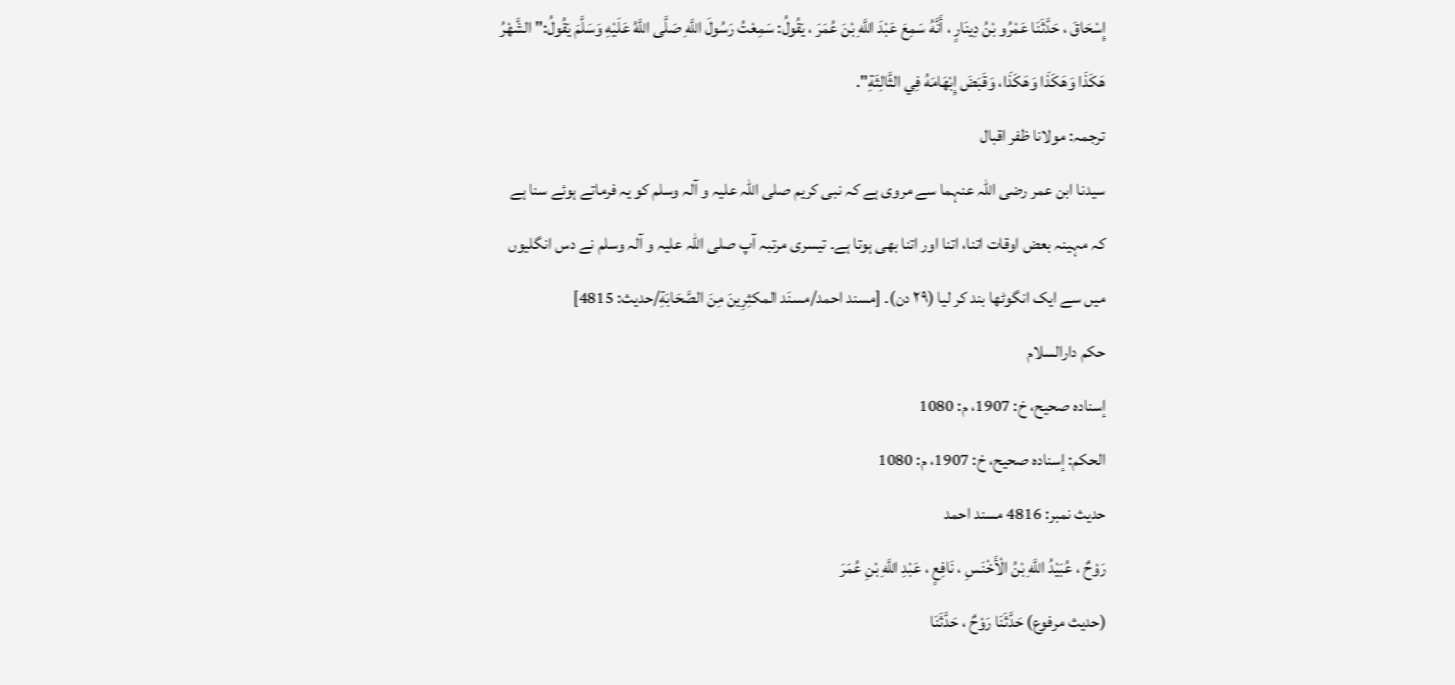إِسْحَاقَ ، حَدَّثَنَا عَمْرُو بْنُ دِينَارٍ ، أَنَّهُ سَمِعَ عَبْدَ اللَّهِ بْنَ عُمَرَ ، يَقُولُ: سَمِعْتُ رَسُولَ اللَّهِ صَلَّى اللَّهُ عَلَيْهِ وَسَلَّمَ يَقُولُ:" الشَّهْرُ هَكَذَا وَهَكَذَا وَهَكَذَا، وَقَبَضَ إِبْهَامَهُ فِي الثَّالِثَةِ".
ترجمہ: مولانا ظفر اقبال
سیدنا ابن عمر رضی اللہ عنہما سے مروی ہے کہ نبی کریم صلی اللہ علیہ و آلہ وسلم کو یہ فرماتے ہوئے سنا ہے کہ مہینہ بعض اوقات اتنا، اتنا اور اتنا بھی ہوتا ہے۔ تیسری مرتبہ آپ صلی اللہ علیہ و آلہ وسلم نے دس انگلیوں میں سے ایک انگوٹھا بند کر لیا (٢٩ دن)۔ [مسند احمد/مسنَد المكثِرِینَ مِنَ الصَّحَابَةِ/حدیث: 4815]
حکم دارالسلام
إسناده صحيح، خ: 1907، م: 1080
الحكم: إسناده صحيح، خ: 1907، م: 1080
حدیث نمبر: 4816 مسند احمد
رَوْحٌ ، عُبَيْدُ اللَّهِ بْنُ الْأَخْنَسِ ، نَافِعٍ ، عَبْدِ اللَّهِ بْنِ عُمَرَ
(حديث مرفوع) حَدَّثَنَا رَوْحٌ ، حَدَّثَنَا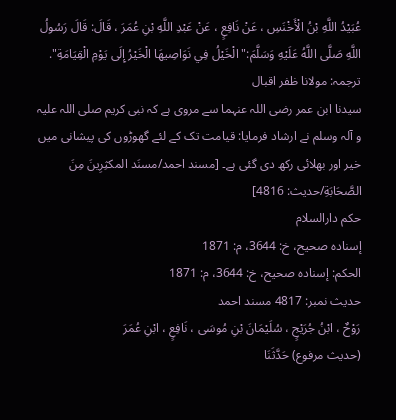عُبَيْدُ اللَّهِ بْنُ الْأَخْنَسِ ، عَنْ نَافِعٍ ، عَنْ عَبْدِ اللَّهِ بْنِ عُمَرَ ، قَالَ: قَالَ رَسُولُ اللَّهِ صَلَّى اللَّهُ عَلَيْهِ وَسَلَّمَ:" الْخَيْلُ فِي نَوَاصِيهَا الْخَيْرُ إِلَى يَوْمِ الْقِيَامَةِ".
ترجمہ: مولانا ظفر اقبال
سیدنا ابن عمر رضی اللہ عنہما سے مروی ہے کہ نبی کریم صلی اللہ علیہ و آلہ وسلم نے ارشاد فرمایا: قیامت تک کے لئے گھوڑوں کی پیشانی میں خیر اور بھلائی رکھ دی گئی ہے۔ [مسند احمد/مسنَد المكثِرِینَ مِنَ الصَّحَابَةِ/حدیث: 4816]
حکم دارالسلام
إسناده صحيح، خ: 3644، م: 1871
الحكم: إسناده صحيح، خ: 3644، م: 1871
حدیث نمبر: 4817 مسند احمد
رَوْحٌ ، ابْنُ جُرَيْجٍ ، سُلَيْمَانَ بْنِ مُوسَى ، نَافِعٍ ، ابْنِ عُمَرَ
(حديث مرفوع) حَدَّثَنَا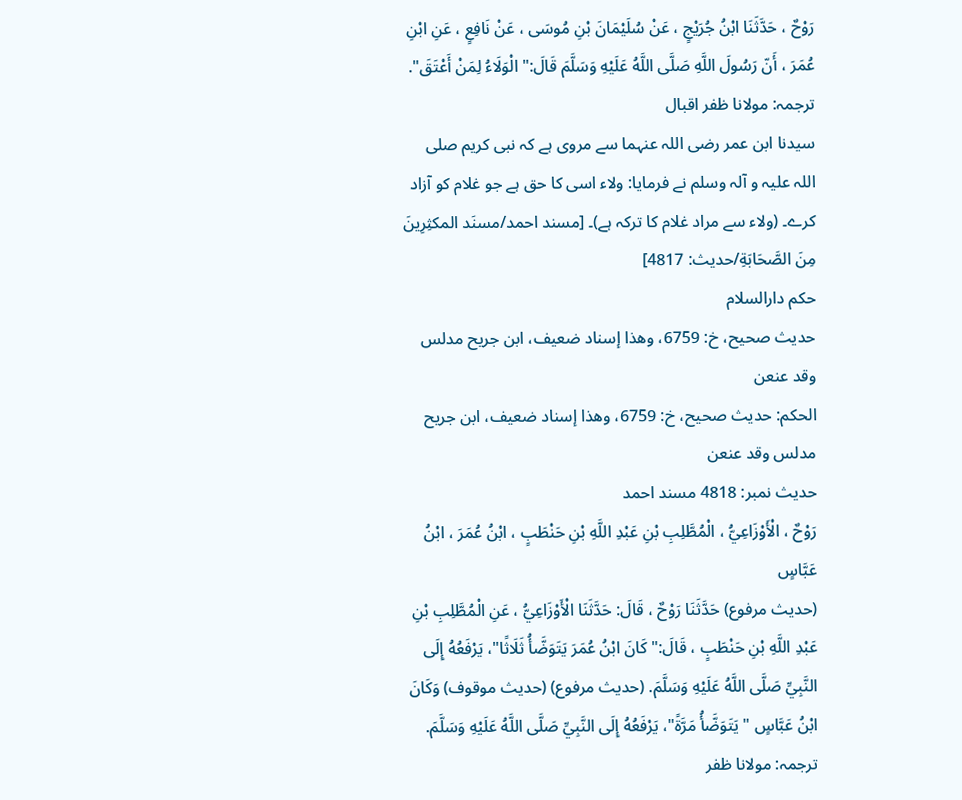رَوْحٌ ، حَدَّثَنَا ابْنُ جُرَيْجٍ ، عَنْ سُلَيْمَانَ بْنِ مُوسَى ، عَنْ نَافِعٍ ، عَنِ ابْنِ عُمَرَ ، أَنّ رَسُولَ اللَّهِ صَلَّى اللَّهُ عَلَيْهِ وَسَلَّمَ قَالَ:" الْوَلَاءُ لِمَنْ أَعْتَقَ".
ترجمہ: مولانا ظفر اقبال
سیدنا ابن عمر رضی اللہ عنہما سے مروی ہے کہ نبی کریم صلی اللہ علیہ و آلہ وسلم نے فرمایا: ولاء اسی کا حق ہے جو غلام کو آزاد کرے۔ (ولاء سے مراد غلام کا ترکہ ہے)۔ [مسند احمد/مسنَد المكثِرِینَ مِنَ الصَّحَابَةِ/حدیث: 4817]
حکم دارالسلام
حديث صحيح، خ: 6759، وهذا إسناد ضعيف، ابن جريح مدلس وقد عنعن
الحكم: حديث صحيح، خ: 6759، وهذا إسناد ضعيف، ابن جريح مدلس وقد عنعن
حدیث نمبر: 4818 مسند احمد
رَوْحٌ ، الْأَوْزَاعِيُّ ، الْمُطَّلِبِ بْنِ عَبْدِ اللَّهِ بْنِ حَنْطَبٍ ، ابْنُ عُمَرَ ، ابْنُ عَبَّاسٍ
(حديث مرفوع) حَدَّثَنَا رَوْحٌ ، قَالَ: حَدَّثَنَا الْأَوْزَاعِيُّ ، عَنِ الْمُطَّلِبِ بْنِ عَبْدِ اللَّهِ بْنِ حَنْطَبٍ ، قَالَ:" كَانَ ابْنُ عُمَرَ يَتَوَضَّأُ ثَلَاثًا"، يَرْفَعُهُ إِلَى النَّبِيِّ صَلَّى اللَّهُ عَلَيْهِ وَسَلَّمَ. (حديث مرفوع) (حديث موقوف) وَكَانَ ابْنُ عَبَّاسٍ " يَتَوَضَّأُ مَرَّةً"، يَرْفَعُهُ إِلَى النَّبِيِّ صَلَّى اللَّهُ عَلَيْهِ وَسَلَّمَ.
ترجمہ: مولانا ظفر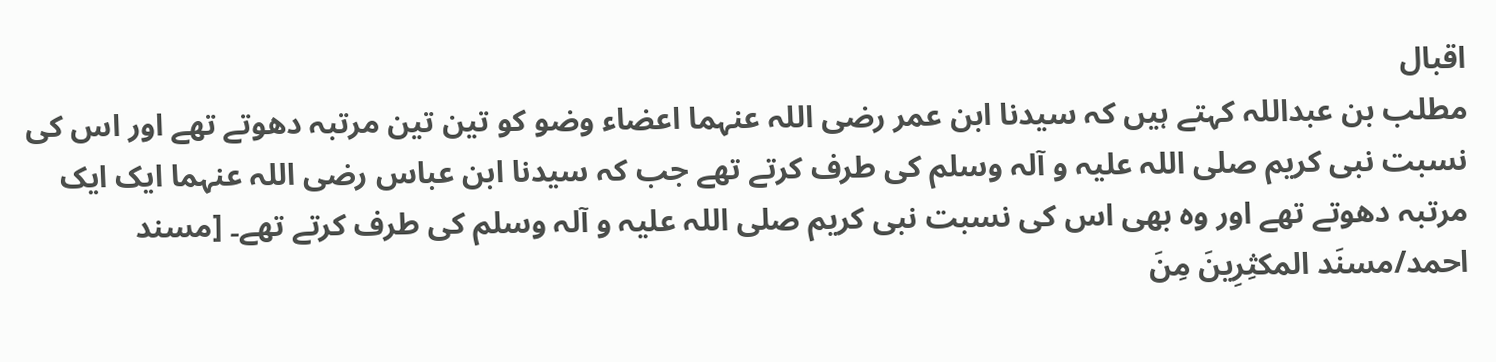اقبال
مطلب بن عبداللہ کہتے ہیں کہ سیدنا ابن عمر رضی اللہ عنہما اعضاء وضو کو تین تین مرتبہ دھوتے تھے اور اس کی نسبت نبی کریم صلی اللہ علیہ و آلہ وسلم کی طرف کرتے تھے جب کہ سیدنا ابن عباس رضی اللہ عنہما ایک ایک مرتبہ دھوتے تھے اور وہ بھی اس کی نسبت نبی کریم صلی اللہ علیہ و آلہ وسلم کی طرف کرتے تھے۔ [مسند احمد/مسنَد المكثِرِینَ مِنَ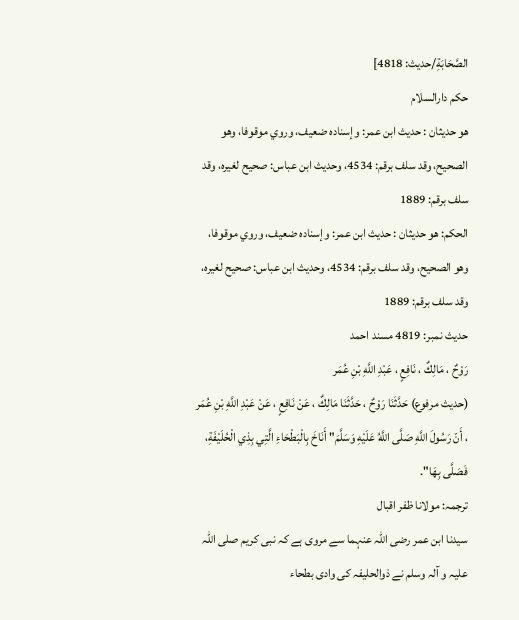الصَّحَابَةِ/حدیث: 4818]
حکم دارالسلام
هو حديثان : حديث ابن عمر: وإسناده ضعيف، وروي موقوفا، وهو الصحيح، وقد سلف برقم: 4534، وحديث ابن عباس: صحيح لغيره، وقد سلف برقم: 1889
الحكم: هو حديثان : حديث ابن عمر: وإسناده ضعيف، وروي موقوفا، وهو الصحيح، وقد سلف برقم: 4534، وحديث ابن عباس: صحيح لغيره، وقد سلف برقم: 1889
حدیث نمبر: 4819 مسند احمد
رَوْحٌ ، مَالِكٌ ، نَافِعٍ ، عَبْدِ اللَّهِ بْنِ عُمَر
(حديث مرفوع) حَدَّثَنَا رَوْحٌ ، حَدَّثَنَا مَالِكٌ ، عَنْ نَافِعٍ ، عَنْ عَبْدِ اللَّهِ بْنِ عُمَر ، أَنّ رَسُولَ اللَّهِ صَلَّى اللَّهُ عَلَيْهِ وَسَلَّمَ" أَنَاخَ بِالْبَطْحَاءِ الَّتِي بِذِي الْحُلَيْفَةِ، فَصَلَّى بِهَا".
ترجمہ: مولانا ظفر اقبال
سیدنا ابن عمر رضی اللہ عنہما سے مروی ہے کہ نبی کریم صلی اللہ علیہ و آلہ وسلم نے ذوالحلیفہ کی وادی بطحاء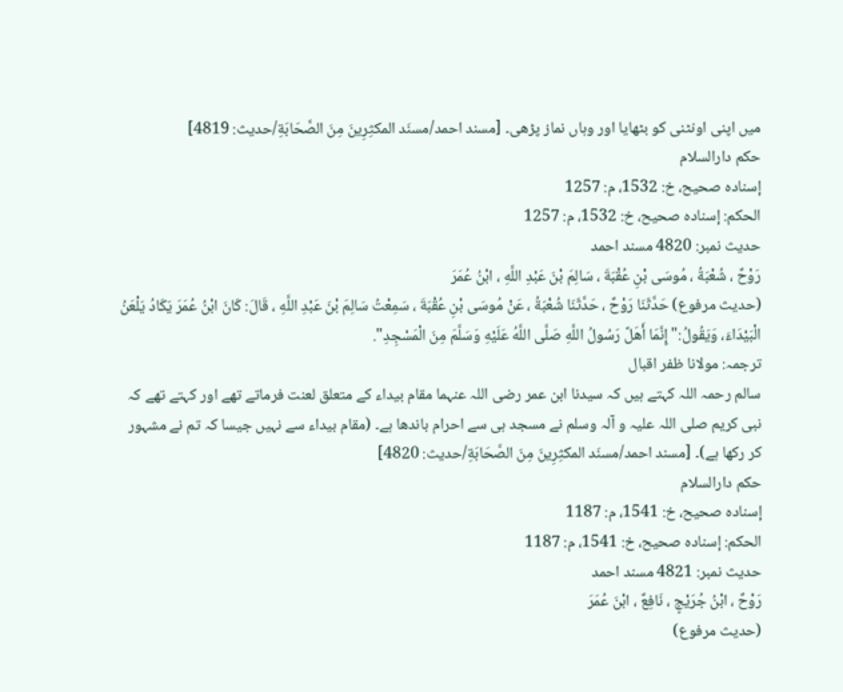میں اپنی اونٹنی کو بٹھایا اور وہاں نماز پڑھی۔ [مسند احمد/مسنَد المكثِرِینَ مِنَ الصَّحَابَةِ/حدیث: 4819]
حکم دارالسلام
إسناده صحيح، خ: 1532، م: 1257
الحكم: إسناده صحيح، خ: 1532، م: 1257
حدیث نمبر: 4820 مسند احمد
رَوْحٌ ، شُعْبَةُ ، مُوسَى بْنِ عُقْبَةَ ، سَالِمَ بْنَ عَبْدِ اللَّهِ ، ابْنُ عُمَرَ
(حديث مرفوع) حَدَّثَنَا رَوْحٌ ، حَدَّثَنَا شُعْبَةُ ، عَنْ مُوسَى بْنِ عُقْبَةَ ، سَمِعْتُ سَالِمَ بْنَ عَبْدِ اللَّهِ ، قَالَ: كَانَ ابْنُ عُمَرَ يَكَادُ يَلْعَنُ الْبَيْدَاءَ، وَيَقُولُ:" إِنَّمَا أَهَلَّ رَسُولُ اللَّهِ صَلَّى اللَّهُ عَلَيْهِ وَسَلَّمَ مِنَ الْمَسْجِدِ".
ترجمہ: مولانا ظفر اقبال
سالم رحمہ اللہ کہتے ہیں کہ سیدنا ابن عمر رضی اللہ عنہما مقام بیداء کے متعلق لعنت فرماتے تھے اور کہتے تھے کہ نبی کریم صلی اللہ علیہ و آلہ وسلم نے مسجد ہی سے احرام باندھا ہے۔ (مقام بیداء سے نہیں جیسا کہ تم نے مشہور کر رکھا ہے)۔ [مسند احمد/مسنَد المكثِرِینَ مِنَ الصَّحَابَةِ/حدیث: 4820]
حکم دارالسلام
إسناده صحيح، خ: 1541، م: 1187
الحكم: إسناده صحيح، خ: 1541، م: 1187
حدیث نمبر: 4821 مسند احمد
رَوْحٌ ، ابْنُ جُرَيْجٍ ، نَافِعٌ ، ابْنَ عُمَرَ
(حديث مرفوع)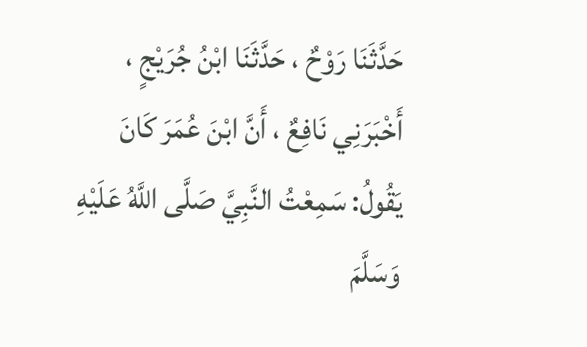حَدَّثَنَا رَوْحٌ ، حَدَّثَنَا ابْنُ جُرَيْجٍ ، أَخْبَرَنِي نَافِعٌ ، أَنَّ ابْنَ عُمَرَ كَانَ يَقُولُ: سَمِعْتُ النَّبِيَّ صَلَّى اللَّهُ عَلَيْهِ وَسَلَّمَ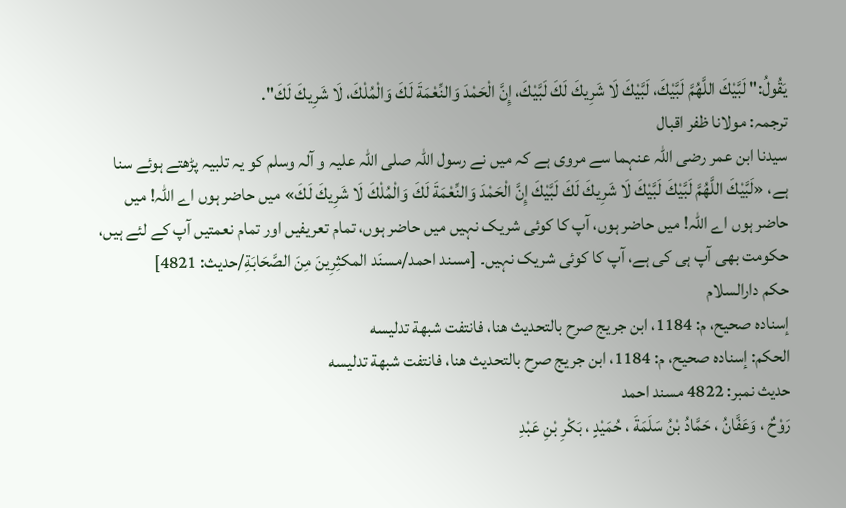يَقُولُ:" لَبَّيْكَ اللَّهُمَّ لَبَّيْكَ، لَبَّيْكَ لَا شَرِيكَ لَكَ لَبَّيْكَ، إِنَّ الْحَمْدَ وَالنِّعْمَةَ لَكَ وَالْمُلْكَ، لَا شَرِيكَ لَكَ".
ترجمہ: مولانا ظفر اقبال
سیدنا ابن عمر رضی اللہ عنہما سے مروی ہے کہ میں نے رسول اللہ صلی اللہ علیہ و آلہ وسلم کو یہ تلبیہ پڑھتے ہوئے سنا ہے، «لَبَّيْكَ اللَّهُمَّ لَبَّيْكَ لَبَّيْكَ لَا شَرِيكَ لَكَ لَبَّيْكَ إِنَّ الْحَمْدَ وَالنِّعْمَةَ لَكَ وَالْمُلْكَ لَا شَرِيكَ لَكَ» میں حاضر ہوں اے اللہ! میں حاضر ہوں اے اللہ! میں حاضر ہوں، آپ کا کوئی شریک نہیں میں حاضر ہوں، تمام تعریفیں اور تمام نعمتیں آپ کے لئے ہیں، حکومت بھی آپ ہی کی ہے، آپ کا کوئی شریک نہیں۔ [مسند احمد/مسنَد المكثِرِینَ مِنَ الصَّحَابَةِ/حدیث: 4821]
حکم دارالسلام
إسناده صحيح، م: 1184، ابن جريج صرح بالتحديث هنا، فانتفت شبهة تدليسه
الحكم: إسناده صحيح، م: 1184، ابن جريج صرح بالتحديث هنا، فانتفت شبهة تدليسه
حدیث نمبر: 4822 مسند احمد
رَوْحٌ ، وَعَفَّانُ ، حَمَّادُ بْنُ سَلَمَةَ ، حُمَيْدٍ ، بَكْرِ بْنِ عَبْدِ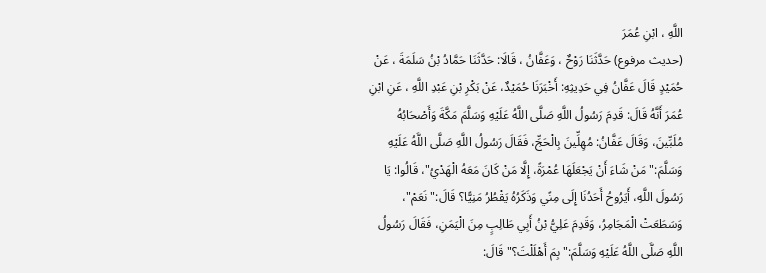اللَّهِ ، ابْنِ عُمَرَ
(حديث مرفوع) حَدَّثَنَا رَوْحٌ ، وَعَفَّانُ ، قَالَا: حَدَّثَنَا حَمَّادُ بْنُ سَلَمَةَ ، عَنْ حُمَيْدٍ قَالَ عَفَّانُ فِي حَدِيثِهِ: أَخْبَرَنَا حُمَيْدٌ، عَنْ بَكْرِ بْنِ عَبْدِ اللَّهِ ، عَنِ ابْنِ عُمَرَ أَنَّهُ قَالَ: قَدِمَ رَسُولُ اللَّهِ صَلَّى اللَّهُ عَلَيْهِ وَسَلَّمَ مَكَّةَ وَأَصْحَابُهُ مُلَبِّينَ، وَقَالَ عَفَّانُ: مُهِلِّينَ بِالْحَجِّ، فَقَالَ رَسُولُ اللَّهِ صَلَّى اللَّهُ عَلَيْهِ وَسَلَّمَ:" مَنْ شَاءَ أَنْ يَجْعَلَهَا عُمْرَةً، إِلَّا مَنْ كَانَ مَعَهُ الْهَدْيُ"، قَالُوا: يَا رَسُولَ اللَّهِ، أَيَرُوحُ أَحَدُنَا إِلَى مِنًي وَذَكَرُهُ يَقْطُرُ مَنِيًّا؟ قَالَ:" نَعَمْ"، وَسَطَعَتْ الْمَجَامِرُ، وَقَدِمَ عَلِيُّ بْنُ أَبِي طَالِبٍ مِنَ الْيَمَنِ، فَقَالَ رَسُولُ اللَّهِ صَلَّى اللَّهُ عَلَيْهِ وَسَلَّمَ:" بِمَ أَهْلَلْتَ؟" قَالَ: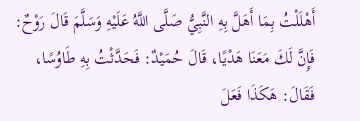أَهْلَلْتُ بِمَا أَهَلَّ بِهِ النَّبِيُّ صَلَّى اللَّهُ عَلَيْهِ وَسَلَّمَ قَالَ رَوْحٌ: فَإِنَّ لَكَ مَعَنَا هَدْيًا، قَالَ حُمَيْدٌ: فَحَدَّثْتُ بِهِ طَاوُسًا، فَقَالَ: هَكَذَا فَعَلَ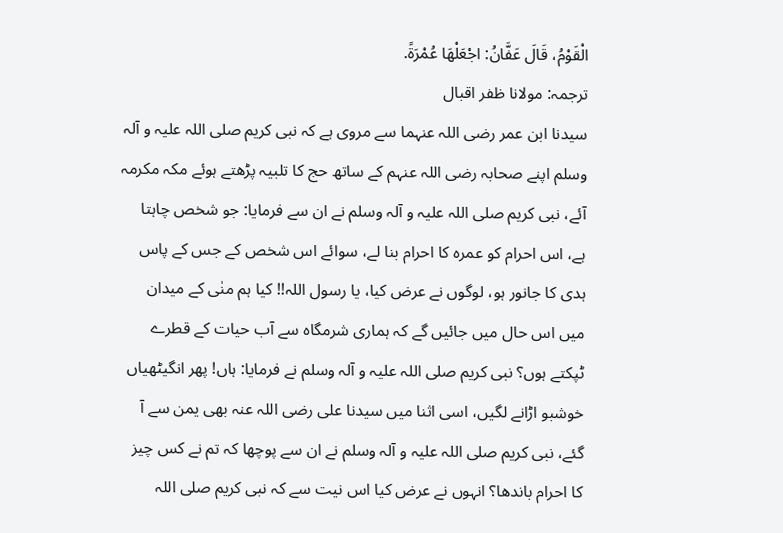الْقَوْمُ، قَالَ عَفَّانُ: اجْعَلْهَا عُمْرَةً.
ترجمہ: مولانا ظفر اقبال
سیدنا ابن عمر رضی اللہ عنہما سے مروی ہے کہ نبی کریم صلی اللہ علیہ و آلہ وسلم اپنے صحابہ رضی اللہ عنہم کے ساتھ حج کا تلبیہ پڑھتے ہوئے مکہ مکرمہ آئے، نبی کریم صلی اللہ علیہ و آلہ وسلم نے ان سے فرمایا: جو شخص چاہتا ہے، اس احرام کو عمرہ کا احرام بنا لے، سوائے اس شخص کے جس کے پاس ہدی کا جانور ہو، لوگوں نے عرض کیا، یا رسول اللہ!! کیا ہم منٰی کے میدان میں اس حال میں جائیں گے کہ ہماری شرمگاہ سے آب حیات کے قطرے ٹپکتے ہوں؟ نبی کریم صلی اللہ علیہ و آلہ وسلم نے فرمایا: ہاں! پھر انگیٹھیاں خوشبو اڑانے لگیں، اسی اثنا میں سیدنا علی رضی اللہ عنہ بھی یمن سے آ گئے، نبی کریم صلی اللہ علیہ و آلہ وسلم نے ان سے پوچھا کہ تم نے کس چیز کا احرام باندھا؟ انہوں نے عرض کیا اس نیت سے کہ نبی کریم صلی اللہ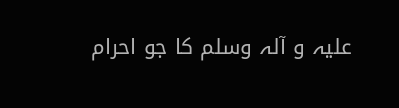علیہ و آلہ وسلم کا جو احرام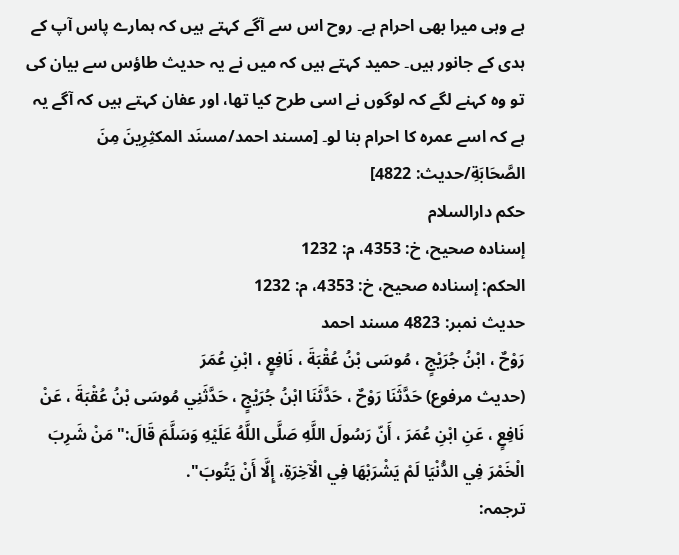ہے وہی میرا بھی احرام ہے۔ روح اس سے آگے کہتے ہیں کہ ہمارے پاس آپ کے ہدی کے جانور ہیں۔ حمید کہتے ہیں کہ میں نے یہ حدیث طاؤس سے بیان کی تو وہ کہنے لگے کہ لوگوں نے اسی طرح کیا تھا، اور عفان کہتے ہیں کہ آگے یہ ہے کہ اسے عمرہ کا احرام بنا لو۔ [مسند احمد/مسنَد المكثِرِینَ مِنَ الصَّحَابَةِ/حدیث: 4822]
حکم دارالسلام
إسناده صحيح، خ: 4353، م: 1232
الحكم: إسناده صحيح، خ: 4353، م: 1232
حدیث نمبر: 4823 مسند احمد
رَوْحٌ ، ابْنُ جُرَيْجٍ ، مُوسَى بْنُ عُقْبَةَ ، نَافِعٍ ، ابْنِ عُمَرَ
(حديث مرفوع) حَدَّثَنَا رَوْحٌ ، حَدَّثَنَا ابْنُ جُرَيْجٍ ، حَدَّثَنِي مُوسَى بْنُ عُقْبَةَ ، عَنْ نَافِعٍ ، عَنِ ابْنِ عُمَرَ ، أَنّ رَسُولَ اللَّهِ صَلَّى اللَّهُ عَلَيْهِ وَسَلَّمَ قَالَ:" مَنْ شَرِبَ الْخَمْرَ فِي الدُّنْيَا لَمْ يَشْرَبْهَا فِي الْآخِرَةِ، إِلَّا أَنْ يَتُوبَ".
ترجمہ: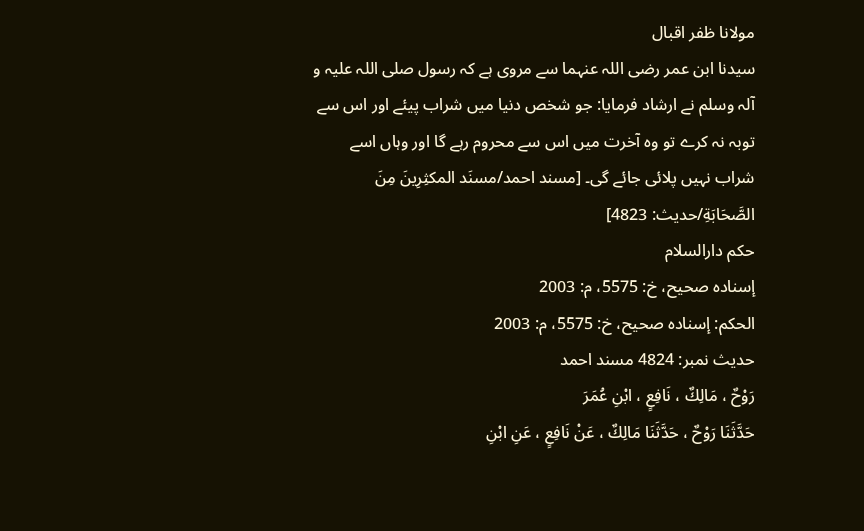مولانا ظفر اقبال
سیدنا ابن عمر رضی اللہ عنہما سے مروی ہے کہ رسول صلی اللہ علیہ و آلہ وسلم نے ارشاد فرمایا: جو شخص دنیا میں شراب پیئے اور اس سے توبہ نہ کرے تو وہ آخرت میں اس سے محروم رہے گا اور وہاں اسے شراب نہیں پلائی جائے گی۔ [مسند احمد/مسنَد المكثِرِینَ مِنَ الصَّحَابَةِ/حدیث: 4823]
حکم دارالسلام
إسناده صحيح، خ: 5575، م: 2003
الحكم: إسناده صحيح، خ: 5575، م: 2003
حدیث نمبر: 4824 مسند احمد
رَوْحٌ ، مَالِكٌ ، نَافِعٍ ، ابْنِ عُمَرَ
حَدَّثَنَا رَوْحٌ ، حَدَّثَنَا مَالِكٌ ، عَنْ نَافِعٍ ، عَنِ ابْنِ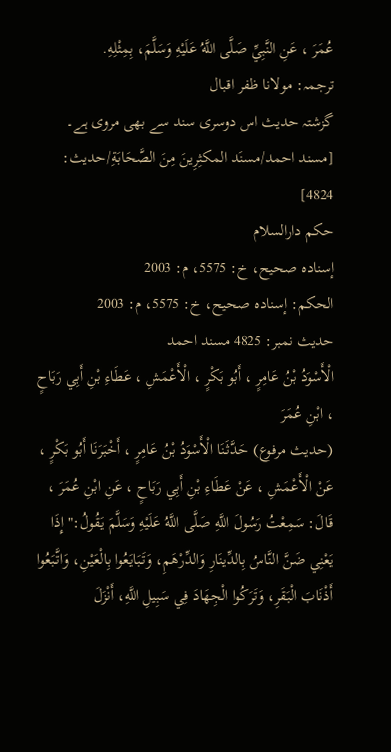عُمَرَ ، عَنِ النَّبِيِّ صَلَّى اللَّهُ عَلَيْهِ وَسَلَّمَ، بِمِثْلِهِ.
ترجمہ: مولانا ظفر اقبال
گزشتہ حدیث اس دوسری سند سے بھی مروی ہے۔ [مسند احمد/مسنَد المكثِرِینَ مِنَ الصَّحَابَةِ/حدیث: 4824]
حکم دارالسلام
إسناده صحيح، خ: 5575، م: 2003
الحكم: إسناده صحيح، خ: 5575، م: 2003
حدیث نمبر: 4825 مسند احمد
الْأَسْوَدُ بْنُ عَامِرٍ ، أَبُو بَكْرٍ ، الْأَعْمَشِ ، عَطَاءِ بْنِ أَبِي رَبَاحٍ ، ابْنِ عُمَرَ
(حديث مرفوع) حَدَّثَنَا الْأَسْوَدُ بْنُ عَامِرٍ ، أَخْبَرَنَا أَبُو بَكْرٍ ، عَنْ الْأَعْمَشِ ، عَنْ عَطَاءِ بْنِ أَبِي رَبَاحٍ ، عَنِ ابْنِ عُمَرَ ، قَالَ: سَمِعْتُ رَسُولَ اللَّهِ صَلَّى اللَّهُ عَلَيْهِ وَسَلَّمَ يَقُولُ:" إِذَا يَعْنِي ضَنَّ النَّاسُ بِالدِّينَارِ وَالدِّرْهَمِ، وَتَبَايَعُوا بِالْعَيْنِ، وَاتَّبَعُوا أَذْنَابَ الْبَقَرِ، وَتَرَكُوا الْجِهَادَ فِي سَبِيلِ اللَّهِ، أَنْزَلَ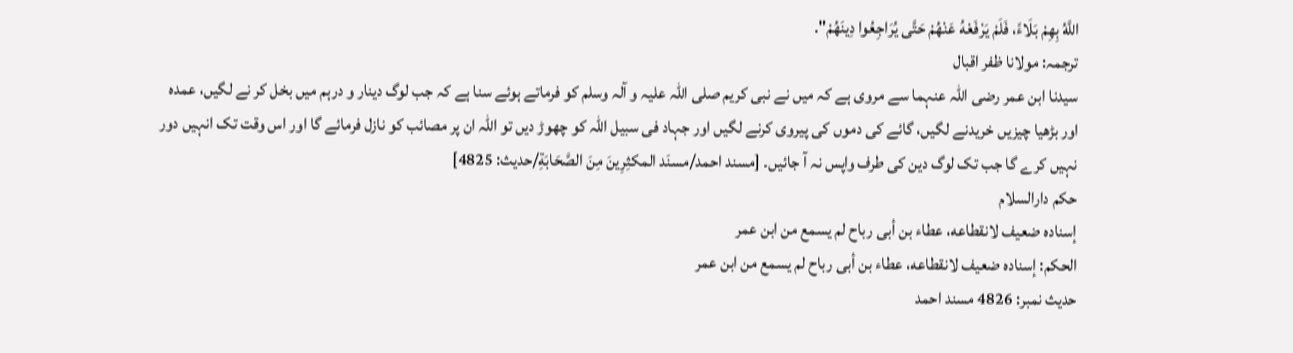اللَّهُ بِهِمْ بَلَاءً، فَلَمْ يَرْفَعْهُ عَنْهُمْ حَتَّى يُرَاجِعُوا دِينَهُمْ".
ترجمہ: مولانا ظفر اقبال
سیدنا ابن عمر رضی اللہ عنہما سے مروی ہے کہ میں نے نبی کریم صلی اللہ علیہ و آلہ وسلم کو فرماتے ہوئے سنا ہے کہ جب لوگ دینار و درہم میں بخل کر نے لگیں، عمدہ اور بڑھیا چیزیں خریدنے لگیں، گائے کی دموں کی پیروی کرنے لگیں اور جہاد فی سبیل اللہ کو چھوڑ دیں تو اللہ ان پر مصائب کو نازل فرمائے گا اور اس وقت تک انہیں دور نہیں کرے گا جب تک لوگ دین کی طرف واپس نہ آ جائیں۔ [مسند احمد/مسنَد المكثِرِینَ مِنَ الصَّحَابَةِ/حدیث: 4825]
حکم دارالسلام
إسناده ضعيف لانقطاعه، عطاء بن أبى رباح لم يسمع من ابن عمر
الحكم: إسناده ضعيف لانقطاعه، عطاء بن أبى رباح لم يسمع من ابن عمر
حدیث نمبر: 4826 مسند احمد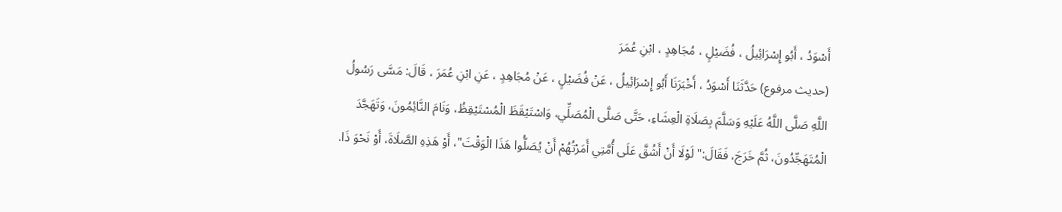أَسْوَدُ ، أَبُو إِسْرَائِيلُ ، فُضَيْلٍ ، مُجَاهِدٍ ، ابْنِ عُمَرَ
(حديث مرفوع) حَدَّثَنَا أَسْوَدُ ، أَخْبَرَنَا أَبُو إِسْرَائِيلُ ، عَنْ فُضَيْلٍ ، عَنْ مُجَاهِدٍ ، عَنِ ابْنِ عُمَرَ ، قَالَ: مَسَّى رَسُولُ اللَّهِ صَلَّى اللَّهُ عَلَيْهِ وَسَلَّمَ بِصَلَاةِ الْعِشَاءِ، حَتَّى صَلَّى الْمُصَلِّي، وَاسْتَيْقَظَ الْمُسْتَيْقِظُ، وَنَامَ النَّائِمُونَ، وَتَهَجَّدَ الْمُتَهَجِّدُونَ، ثُمَّ خَرَجَ، فَقَالَ:" لَوْلَا أَنْ أَشُقَّ عَلَى أُمَّتِي أَمَرْتُهُمْ أَنْ يُصَلُّوا هَذَا الْوَقْتَ"، أَوْ هَذِهِ الصَّلَاةَ، أَوْ نَحْوَ ذَا.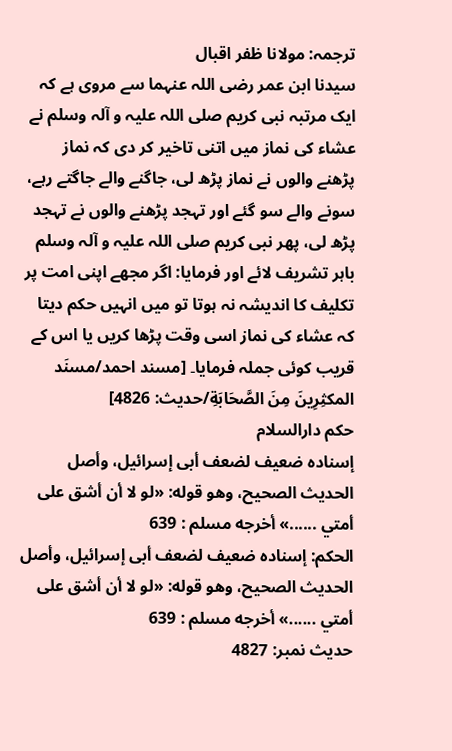ترجمہ: مولانا ظفر اقبال
سیدنا ابن عمر رضی اللہ عنہما سے مروی ہے کہ ایک مرتبہ نبی کریم صلی اللہ علیہ و آلہ وسلم نے عشاء کی نماز میں اتنی تاخیر کر دی کہ نماز پڑھنے والوں نے نماز پڑھ لی، جاگنے والے جاگتے رہے، سونے والے سو گئے اور تہجد پڑھنے والوں نے تہجد پڑھ لی، پھر نبی کریم صلی اللہ علیہ و آلہ وسلم باہر تشریف لائے اور فرمایا: اگر مجھے اپنی امت پر تکلیف کا اندیشہ نہ ہوتا تو میں انہیں حکم دیتا کہ عشاء کی نماز اسی وقت پڑھا کریں یا اس کے قریب کوئی جملہ فرمایا۔ [مسند احمد/مسنَد المكثِرِینَ مِنَ الصَّحَابَةِ/حدیث: 4826]
حکم دارالسلام
إسناده ضعيف لضعف أبى إسرائيل، وأصل الحديث الصحيح، وهو قوله: «لو لا أن أشق على أمتي ......» أخرجه مسلم : 639
الحكم: إسناده ضعيف لضعف أبى إسرائيل، وأصل الحديث الصحيح، وهو قوله: «لو لا أن أشق على أمتي ......» أخرجه مسلم : 639
حدیث نمبر: 4827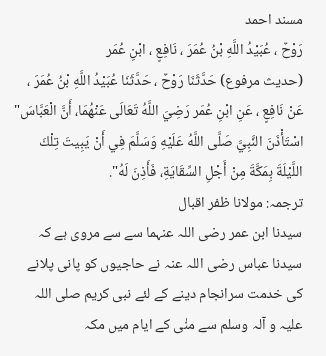مسند احمد
رَوْحٌ ، عُبَيْدُ اللَّهِ بْنُ عُمَرَ ، نَافِعٍ ، ابْنِ عُمَر
(حديث مرفوع) حَدَّثَنَا رَوْحٌ ، حَدَّثَنَا عُبَيْدُ اللَّهِ بْنُ عُمَرَ ، عَنْ نَافِعٍ ، عَنِ ابْنِ عُمَر رَضِيَ اللَّهُ تَعَالَى عَنْهُمَا، أَنَّ الْعَبَّاسَ" اسْتَأْذَنَ النَّبِيَّ صَلَّى اللَّهُ عَلَيْهِ وَسَلَّمَ فِي أَنْ يَبِيتَ تِلْكَ اللَّيْلَةَ بِمَكَّةَ مِنْ أَجْلِ السِّقَايَةِ، فَأَذِنَ لَهُ".
ترجمہ: مولانا ظفر اقبال
سیدنا ابن عمر رضی اللہ عنہما سے سے مروی ہے کہ سیدنا عباس رضی اللہ عنہ نے حاجیوں کو پانی پلانے کی خدمت سرانجام دینے کے لئے نبی کریم صلی اللہ علیہ و آلہ وسلم سے منٰی کے ایام میں مکہ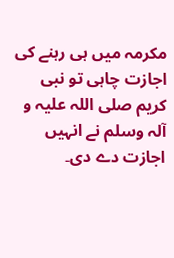مکرمہ میں ہی رہنے کی اجازت چاہی تو نبی کریم صلی اللہ علیہ و آلہ وسلم نے انہیں اجازت دے دی۔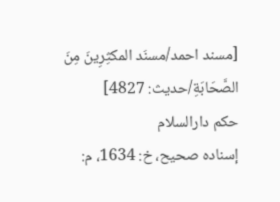[مسند احمد/مسنَد المكثِرِینَ مِنَ الصَّحَابَةِ/حدیث: 4827]
حکم دارالسلام
إسناده صحيح، خ: 1634، م: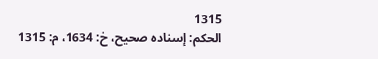1315
الحكم: إسناده صحيح، خ: 1634، م: 1315